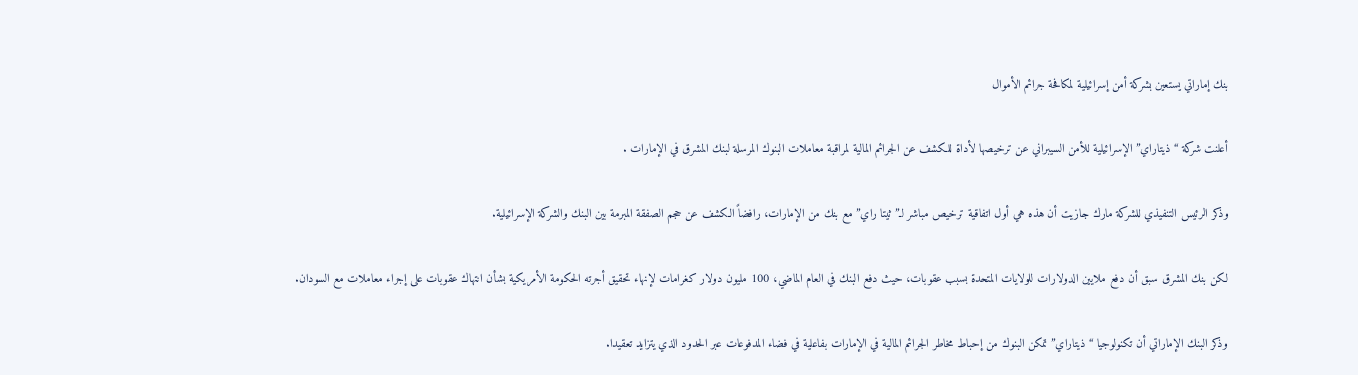بنك إماراتي يستعين بشركة أمن إسرائيلية لمكافحة جرائم الأموال

أعلنت شركة “ذيتاراي” الإسرائيلية للأمن السيبراني عن ترخيصها لأداة للكشف عن الجرائم المالية لمراقبة معاملات البنوك المرسلة لبنك المشرق في الإمارات .

وذكر الرئيس التنفيذي للشركة مارك جازيت أن هذه هي أول اتفاقية ترخيص مباشر لـ”ثيتا راي” مع بنك من الإمارات، رافضاً الكشف عن حجم الصفقة المبرمة بين البنك والشركة الإسرائيلية.

لكن بنك المشرق سبق أن دفع ملايين الدولارات للولايات المتحدة بسبب عقوبات، حيث دفع البنك في العام الماضي، 100 مليون دولار كغرامات لإنهاء تحقيق أجرته الحكومة الأمريكية بشأن انتهاك عقوبات على إجراء معاملات مع السودان.

وذكر البنك الإماراتي أن تكنولوجيا “ذيتاراي” تمكن البنوك من إحباط مخاطر الجرائم المالية في الإمارات بفاعلية في فضاء المدفوعات عبر الحدود الذي يتزايد تعقيدا.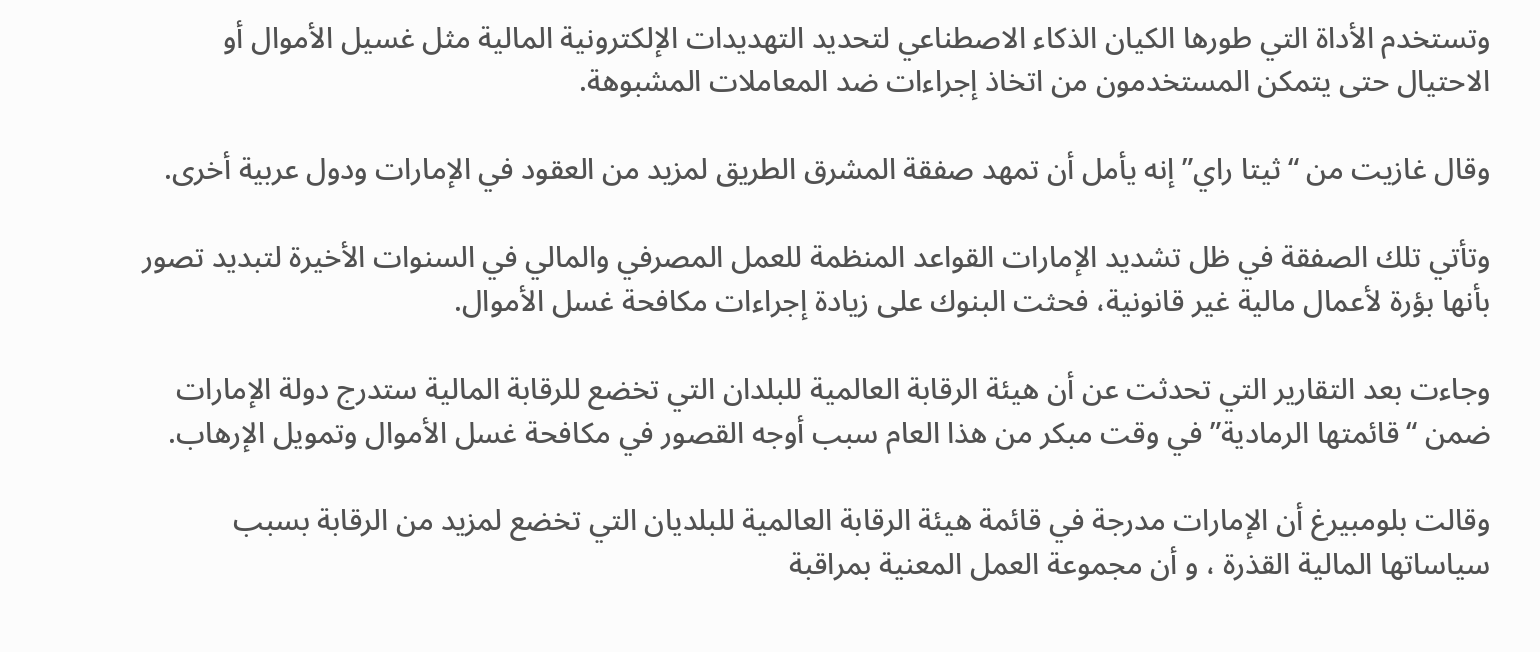وتستخدم الأداة التي طورها الكيان الذكاء الاصطناعي لتحديد التهديدات الإلكترونية المالية مثل غسيل الأموال أو الاحتيال حتى يتمكن المستخدمون من اتخاذ إجراءات ضد المعاملات المشبوهة.

وقال غازيت من “ثيتا راي” إنه يأمل أن تمهد صفقة المشرق الطريق لمزيد من العقود في الإمارات ودول عربية أخرى.

وتأتي تلك الصفقة في ظل تشديد الإمارات القواعد المنظمة للعمل المصرفي والمالي في السنوات الأخيرة لتبديد تصور بأنها بؤرة لأعمال مالية غير قانونية، فحثت البنوك على زيادة إجراءات مكافحة غسل الأموال.

وجاءت بعد التقارير التي تحدثت عن أن هيئة الرقابة العالمية للبلدان التي تخضع للرقابة المالية ستدرج دولة الإمارات ضمن “قائمتها الرمادية” في وقت مبكر من هذا العام سبب أوجه القصور في مكافحة غسل الأموال وتمويل الإرهاب.

وقالت بلومبيرغ أن الإمارات مدرجة في قائمة هيئة الرقابة العالمية للبلديان التي تخضع لمزيد من الرقابة بسبب سياساتها المالية القذرة ، و أن مجموعة العمل المعنية بمراقبة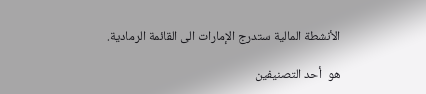الأنشطة المالية ستدرج الإمارات الى القائمة الرمادية.

هو  أحد التصنيفين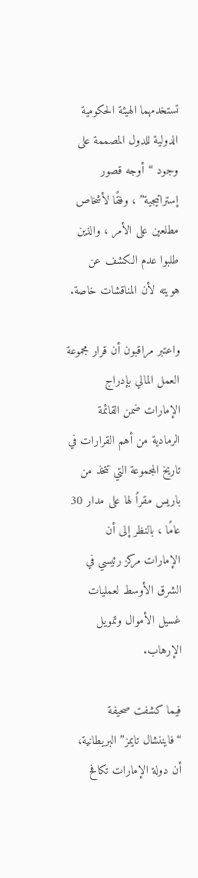تستخدمهما الهيئة الحكومية الدولية للدول المصممة على وجود “أوجه قصور إستراتيجية” ، وفقًا لأشخاص مطلعين على الأمر ، والذين طلبوا عدم الكشف عن هويته لأن المناقشات خاصة.

واعتبر مراقبون أن قرار مجموعة العمل المالي بإدراج الإمارات ضمن القائمة الرمادية من أهم القرارات في تاريخ المجموعة التي تتخذ من باريس مقراً لها على مدار 30 عامًا ، بالنظر إلى أن الإمارات مركز رئيسي في الشرق الأوسط لعمليات غسيل الأموال وتمويل الإرهاب.

فيما كشفت صحيفة “فايننشال تايمز” البريطانية، أن دولة الإمارات تكافح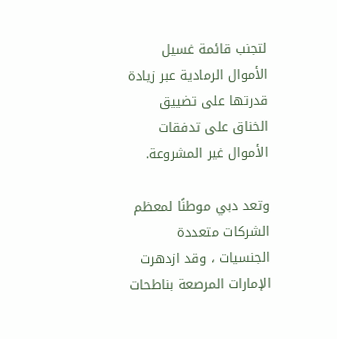لتجنب قائمة غسيل الأموال الرمادية عبر زيادة قدرتها على تضييق الخناق على تدفقات الأموال غير المشروعة.

وتعد دبي موطنًا لمعظم الشركات متعددة الجنسيات ، وقد ازدهرت الإمارات المرصعة بناطحات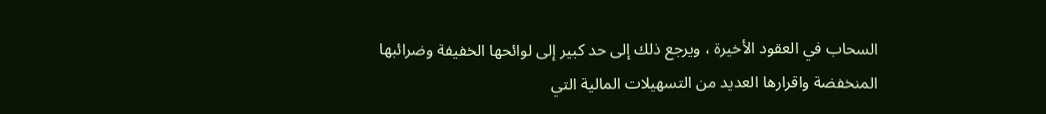السحاب في العقود الأخيرة ، ويرجع ذلك إلى حد كبير إلى لوائحها الخفيفة وضرائبها المنخفضة واقرارها العديد من التسهيلات المالية التي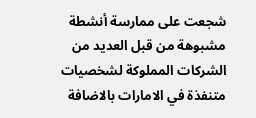شجعت على ممارسة أنشطة مشبوهة من قبل العديد من الشركات المملوكة لشخصيات متنفذة في الامارات بالاضافة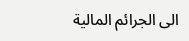الى الجرائم المالية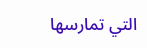التي تمارسها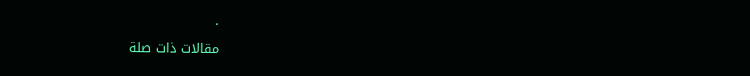.

مقالات ذات صلة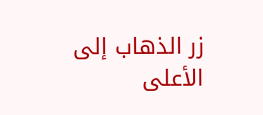زر الذهاب إلى الأعلى